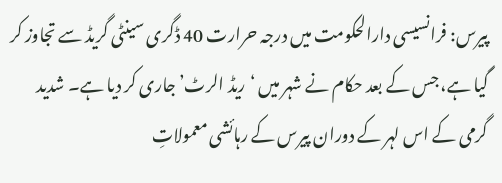پیرس: فرانسیسی دارالحکومت میں درجہ حرارت 40 ڈگری سینٹی گریڈ سے تجاوز کر گیا ہے، جس کے بعد حکام نے شہر میں ‘ریڈ الرٹ’ جاری کر دیا ہے۔ شدید گرمی کے اس لہر کے دوران پیرس کے رہائشی معمولاتِ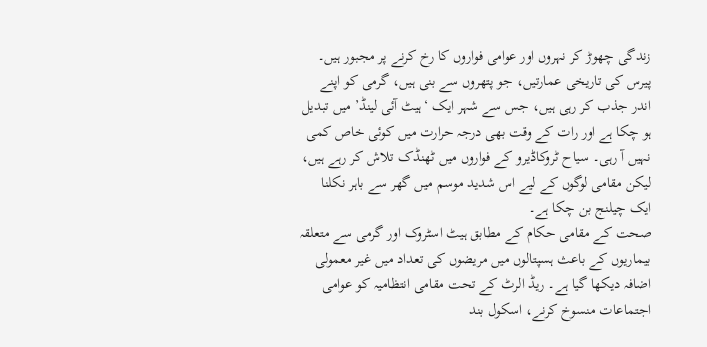زندگی چھوڑ کر نہروں اور عوامی فواروں کا رخ کرنے پر مجبور ہیں۔
پیرس کی تاریخی عمارتیں، جو پتھروں سے بنی ہیں، گرمی کو اپنے اندر جذب کر رہی ہیں، جس سے شہر ایک ‘ہیٹ آئی لینڈ’ میں تبدیل ہو چکا ہے اور رات کے وقت بھی درجہ حرارت میں کوئی خاص کمی نہیں آ رہی۔ سیاح ٹروکاڈیرو کے فواروں میں ٹھنڈک تلاش کر رہے ہیں، لیکن مقامی لوگوں کے لیے اس شدید موسم میں گھر سے باہر نکلنا ایک چیلنج بن چکا ہے۔
صحت کے مقامی حکام کے مطابق ہیٹ اسٹروک اور گرمی سے متعلقہ بیماریوں کے باعث ہسپتالوں میں مریضوں کی تعداد میں غیر معمولی اضافہ دیکھا گیا ہے۔ ریڈ الرٹ کے تحت مقامی انتظامیہ کو عوامی اجتماعات منسوخ کرنے، اسکول بند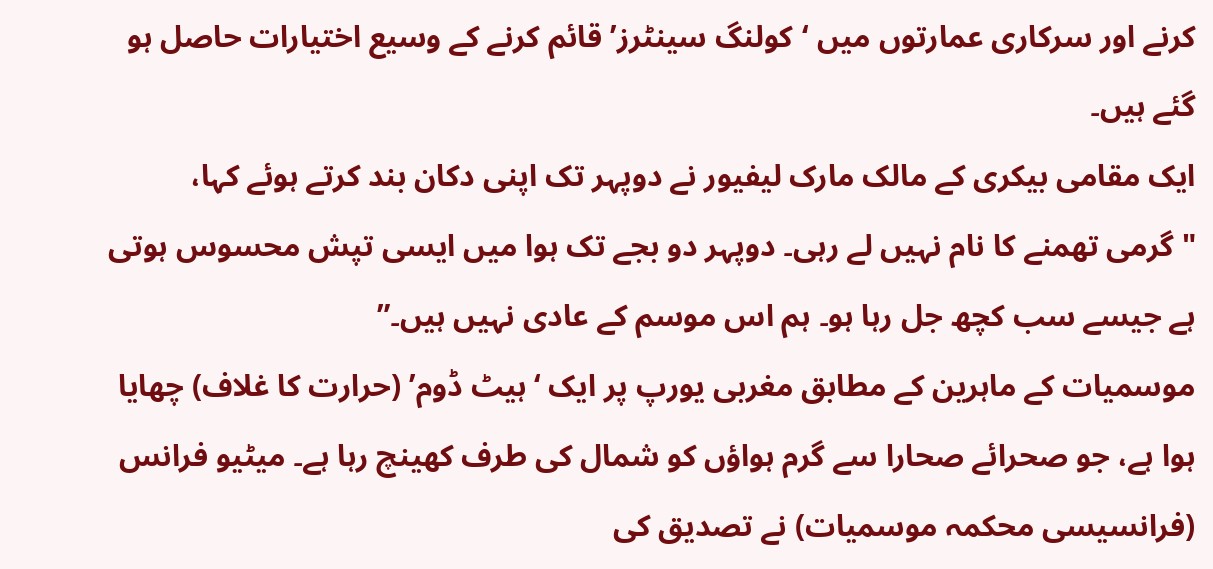کرنے اور سرکاری عمارتوں میں ‘کولنگ سینٹرز’ قائم کرنے کے وسیع اختیارات حاصل ہو گئے ہیں۔
ایک مقامی بیکری کے مالک مارک لیفیور نے دوپہر تک اپنی دکان بند کرتے ہوئے کہا، "گرمی تھمنے کا نام نہیں لے رہی۔ دوپہر دو بجے تک ہوا میں ایسی تپش محسوس ہوتی ہے جیسے سب کچھ جل رہا ہو۔ ہم اس موسم کے عادی نہیں ہیں۔”
موسمیات کے ماہرین کے مطابق مغربی یورپ پر ایک ‘ہیٹ ڈوم’ (حرارت کا غلاف) چھایا ہوا ہے، جو صحرائے صحارا سے گرم ہواؤں کو شمال کی طرف کھینچ رہا ہے۔ میٹیو فرانس (فرانسیسی محکمہ موسمیات) نے تصدیق کی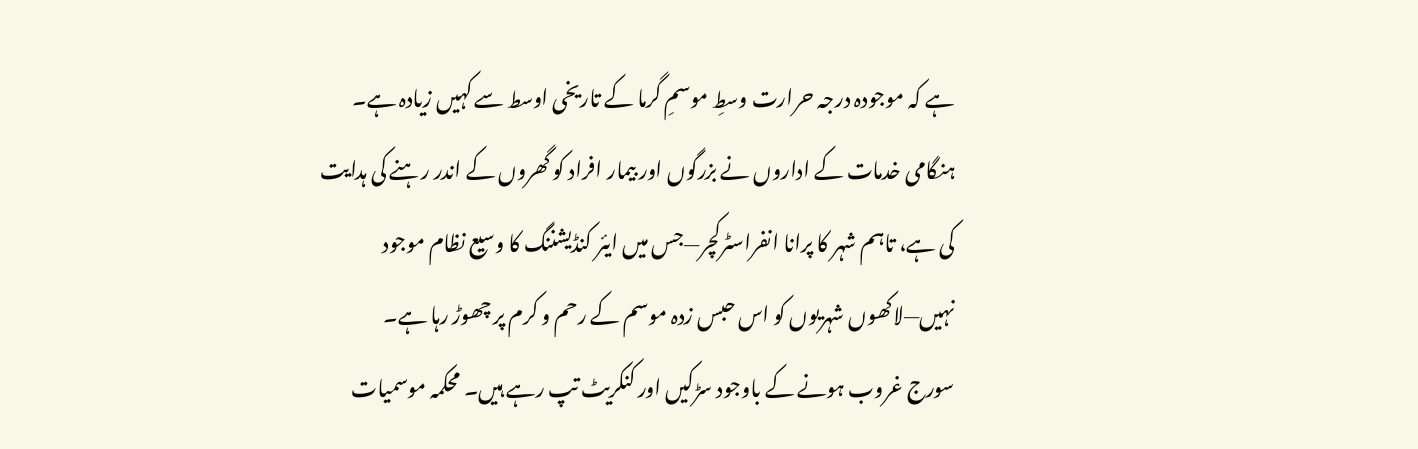ہے کہ موجودہ درجہ حرارت وسطِ موسمِ گرما کے تاریخی اوسط سے کہیں زیادہ ہے۔
ہنگامی خدمات کے اداروں نے بزرگوں اور بیمار افراد کو گھروں کے اندر رہنے کی ہدایت کی ہے، تاہم شہر کا پرانا انفراسٹرکچر—جس میں ایئر کنڈیشننگ کا وسیع نظام موجود نہیں—لاکھوں شہریوں کو اس حبس زدہ موسم کے رحم و کرم پر چھوڑ رہا ہے۔
سورج غروب ہونے کے باوجود سڑکیں اور کنکریٹ تپ رہے ہیں۔ محکمہ موسمیات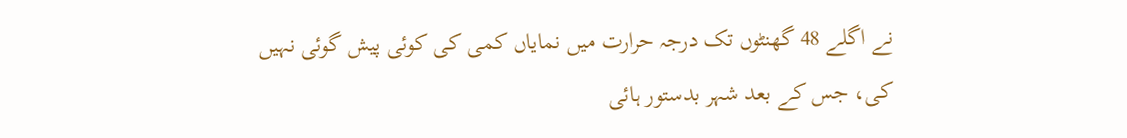نے اگلے 48 گھنٹوں تک درجہ حرارت میں نمایاں کمی کی کوئی پیش گوئی نہیں کی، جس کے بعد شہر بدستور ہائی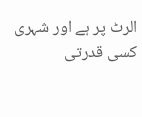الرٹ پر ہے اور شہری کسی قدرتی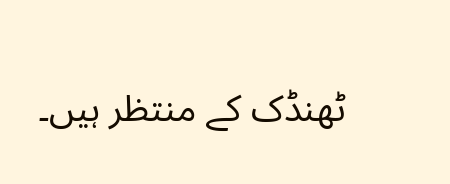ٹھنڈک کے منتظر ہیں۔